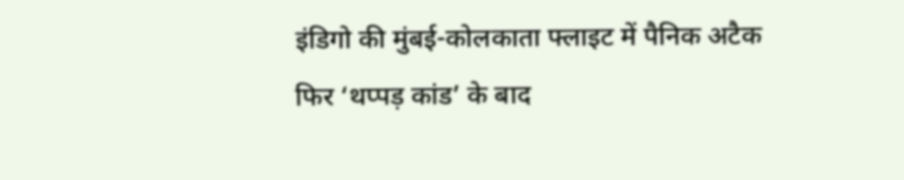इंडिगो की मुंबई-कोलकाता फ्लाइट में पैनिक अटैक फिर ‘थप्पड़ कांड’ के बाद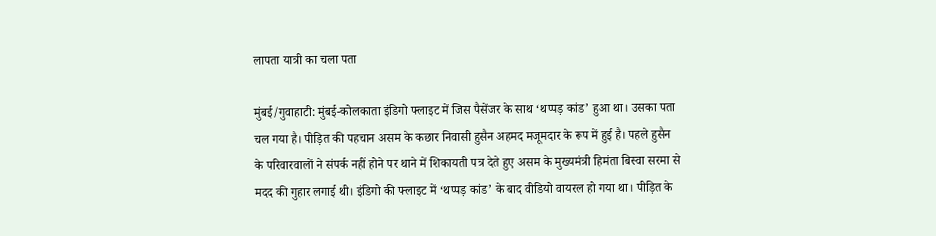लापता यात्री का चला पता

मुंबई/गुवाहाटी: मुंबई-कोलकाता इंडिगो फ्लाइट में जिस पैसेंजर के साथ ‘थप्पड़ कांड’ हुआ था। उसका पता चल गया है। पीड़ित की पहचान असम के कछार निवासी हुसैन अहमद मजूमदार के रूप में हुई है। पहले हुसैन के परिवारवालों ने संपर्क नहीं होने पर थाने में शिकायती पत्र देते हुए असम के मुख्यमंत्री हिमंता बिस्वा सरमा से मदद की गुहार लगाई थी। इंडिगो की फ्लाइट में ‘थप्पड़ कांड’ के बाद वीडियो वायरल हो गया था। पीड़ित के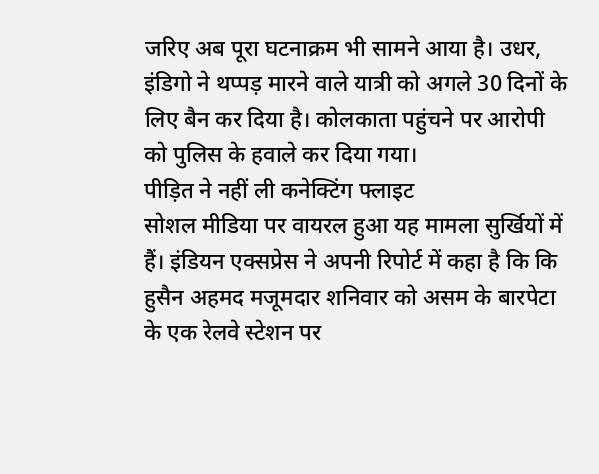जरिए अब पूरा घटनाक्रम भी सामने आया है। उधर, इंडिगो ने थप्पड़ मारने वाले यात्री को अगले 30 दिनों के लिए बैन कर दिया है। कोलकाता पहुंचने पर आरोपी को पुलिस के हवाले कर दिया गया।
पीड़ित ने नहीं ली कनेक्टिंग फ्लाइट
सोशल मीडिया पर वायरल हुआ यह मामला सुर्खियों में हैं। इंडियन एक्सप्रेस ने अपनी रिपोर्ट में कहा है कि कि हुसैन अहमद मजूमदार शनिवार को असम के बारपेटा के एक रेलवे स्टेशन पर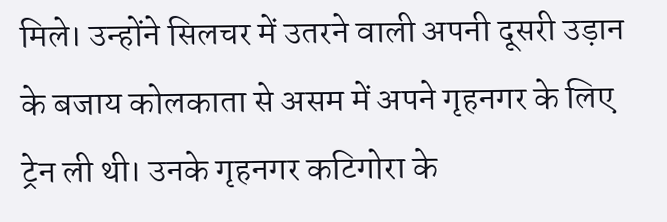मिले। उन्होंने सिलचर में उतरने वाली अपनी दूसरी उड़ान के बजाय कोलकाता से असम में अपने गृहनगर के लिए ट्रेन ली थी। उनके गृहनगर कटिगोरा के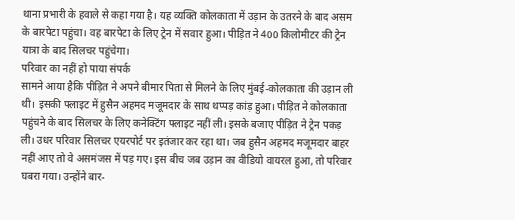थाना प्रभारी के हवाले से कहा गया है। यह व्यक्ति कोलकाता में उड़ान के उतरने के बाद असम के बारपेटा पहुंचा। वह बारपेटा के लिए ट्रेन में सवार हुआ। पीड़ित ने 400 किलोमीटर की ट्रेन यात्रा के बाद सिलचर पहुंचेगा।
परिवार का नहीं हो पाया संपर्क
सामने आया हैकि पीड़ित ने अपने बीमार पिता से मिलने के लिए मुंबई-कोलकाता की उड़ान ली थी। इसकी फ्लाइट में हुसैन अहमद मजूमदार के साथ थप्पड़ कांड़ हुआ। पीड़ित ने कोलकाता पहुंचने के बाद सिलचर के लिए कनेक्टिंग फ्लाइट नहीं ली। इसके बजाए पीड़ित ने ट्रेन पकड़ ली। उधर परिवार सिलचर एयरपोर्ट पर इतंजार कर रहा था। जब हुसैन अहमद मजूमदार बाहर नहीं आए तो वे असमंजस में पड़ गए। इस बीच जब उड़ान का वीडियो वायरल हुआ, तो परिवार घबरा गया। उन्होंने बार-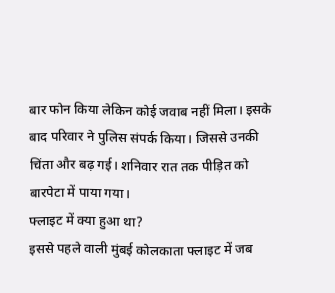बार फोन किया लेकिन कोई जवाब नहीं मिला। इसके बाद परिवार ने पुलिस संपर्क किया। जिससे उनकी चिंता और बढ़ गई। शनिवार रात तक पीड़ित को बारपेटा में पाया गया।
फ्लाइट में क्या हुआ था?
इससे पहले वाली मुंबई कोलकाता फ्लाइट में जब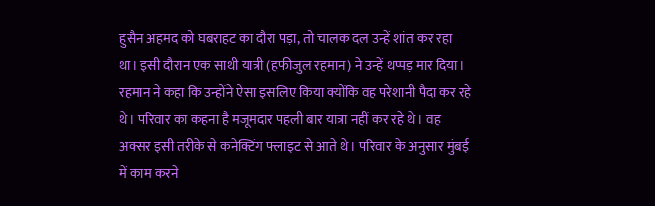हुसैन अहमद को घबराहट का दौरा पड़ा, तो चालक दल उन्हें शांत कर रहा था। इसी दौरान एक साथी यात्री (हफीजुल रहमान) ने उन्हें थप्पड़ मार दिया। रहमान ने कहा कि उन्होंने ऐसा इसलिए किया क्योंकि वह परेशानी पैदा कर रहे थे। परिवार का कहना है मजूमदार पहली बार यात्रा नहीं कर रहे थे। वह अक्सर इसी तरीके से कनेक्टिंग फ्लाइट से आते थे। परिवार के अनुसार मुंबई में काम करने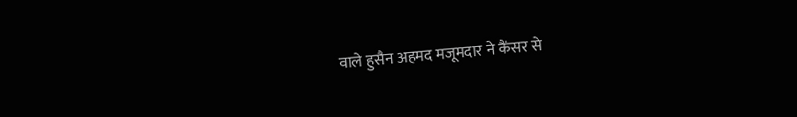वाले हुसैन अहमद मजूमदार ने कैंसर से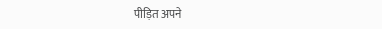पीड़ित अपने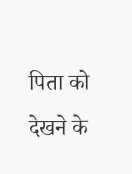पिता को देखने के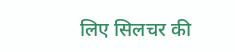लिए सिलचर की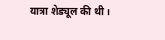यात्रा शेड्यूल की थी।